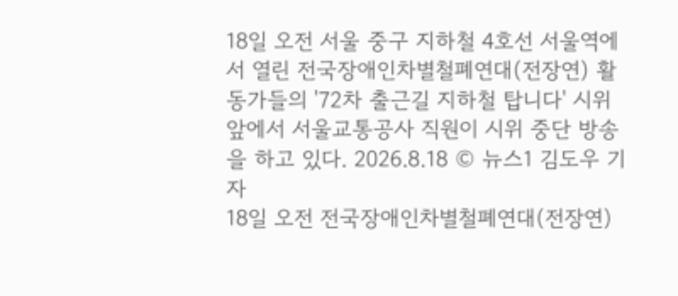18일 오전 서울 중구 지하철 4호선 서울역에서 열린 전국장애인차별철폐연대(전장연) 활동가들의 '72차 출근길 지하철 탑니다' 시위 앞에서 서울교통공사 직원이 시위 중단 방송을 하고 있다. 2026.8.18 © 뉴스1 김도우 기자
18일 오전 전국장애인차별철폐연대(전장연)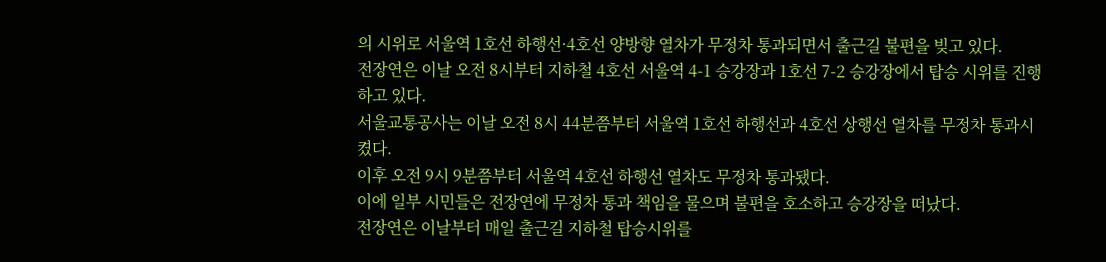의 시위로 서울역 1호선 하행선·4호선 양방향 열차가 무정차 통과되면서 출근길 불편을 빚고 있다.
전장연은 이날 오전 8시부터 지하철 4호선 서울역 4-1 승강장과 1호선 7-2 승강장에서 탑승 시위를 진행하고 있다.
서울교통공사는 이날 오전 8시 44분쯤부터 서울역 1호선 하행선과 4호선 상행선 열차를 무정차 통과시켰다.
이후 오전 9시 9분쯤부터 서울역 4호선 하행선 열차도 무정차 통과됐다.
이에 일부 시민들은 전장연에 무정차 통과 책임을 물으며 불편을 호소하고 승강장을 떠났다.
전장연은 이날부터 매일 출근길 지하철 탑승시위를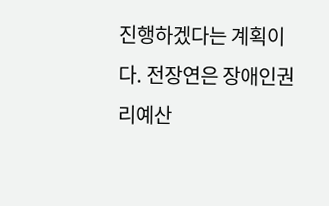진행하겠다는 계획이다. 전장연은 장애인권리예산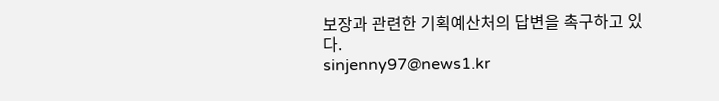보장과 관련한 기획예산처의 답변을 촉구하고 있다.
sinjenny97@news1.kr